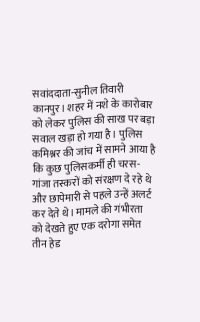सवांददाता-सुनील तिवारी
कानपुर। शहर में नशे के कारोबार को लेकर पुलिस की साख पर बड़ा सवाल खड़ा हो गया है। पुलिस कमिश्नर की जांच में सामने आया है कि कुछ पुलिसकर्मी ही चरस-गांजा तस्करों को संरक्षण दे रहे थे और छापेमारी से पहले उन्हें अलर्ट कर देते थे। मामले की गंभीरता को देखते हुए एक दरोगा समेत तीन हेड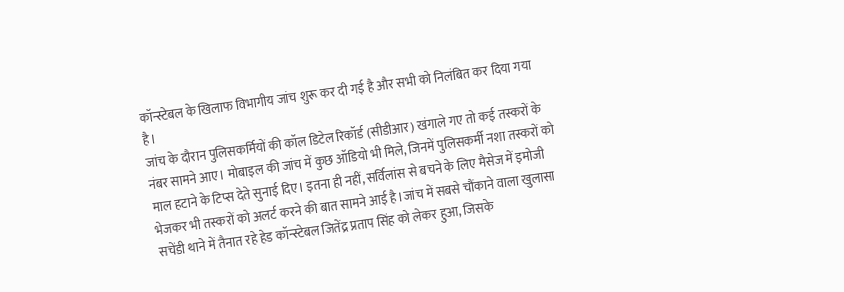कॉन्स्टेबल के खिलाफ विभागीय जांच शुरू कर दी गई है और सभी को निलंबित कर दिया गया है।
जांच के दौरान पुलिसकर्मियों की कॉल डिटेल रिकॉर्ड (सीडीआर) खंगाले गए तो कई तस्करों के नंबर सामने आए। मोबाइल की जांच में कुछ ऑडियो भी मिले, जिनमें पुलिसकर्मी नशा तस्करों को माल हटाने के टिप्स देते सुनाई दिए। इतना ही नहीं, सर्विलांस से बचने के लिए मैसेज में इमोजी भेजकर भी तस्करों को अलर्ट करने की बात सामने आई है।जांच में सबसे चौंकाने वाला खुलासा सचेंडी थाने में तैनात रहे हेड कॉन्स्टेबल जितेंद्र प्रताप सिंह को लेकर हुआ, जिसके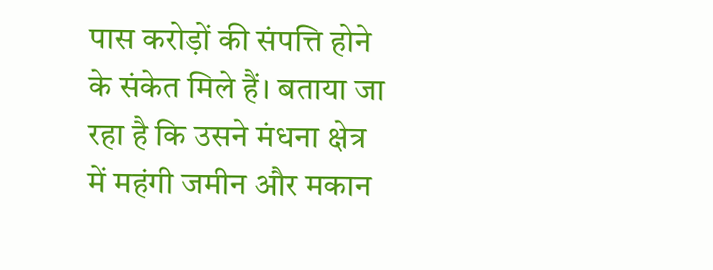पास करोड़ों की संपत्ति होने के संकेत मिले हैं। बताया जा रहा है कि उसने मंधना क्षेत्र में महंगी जमीन और मकान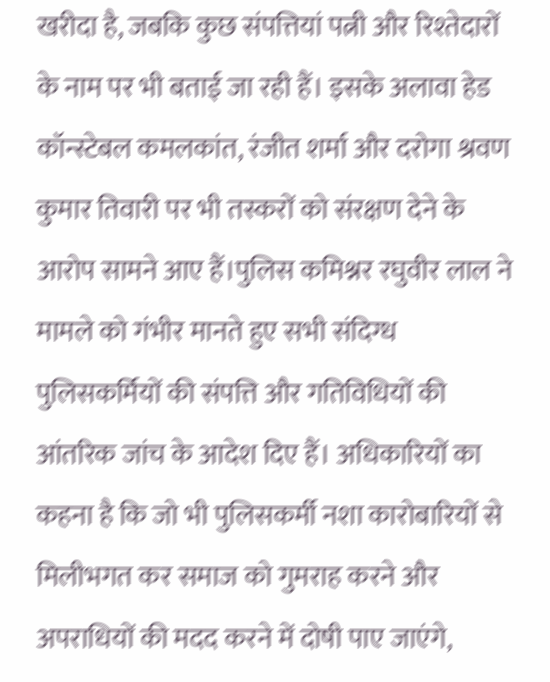खरीदा है, जबकि कुछ संपत्तियां पत्नी और रिश्तेदारों के नाम पर भी बताई जा रही हैं। इसके अलावा हेड कॉन्स्टेबल कमलकांत, रंजीत शर्मा और दरोगा श्रवण कुमार तिवारी पर भी तस्करों को संरक्षण देने के आरोप सामने आए हैं।पुलिस कमिश्नर रघुवीर लाल ने मामले को गंभीर मानते हुए सभी संदिग्ध पुलिसकर्मियों की संपत्ति और गतिविधियों की आंतरिक जांच के आदेश दिए हैं। अधिकारियों का कहना है कि जो भी पुलिसकर्मी नशा कारोबारियों से मिलीभगत कर समाज को गुमराह करने और अपराधियों की मदद करने में दोषी पाए जाएंगे,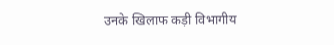उनके खिलाफ कड़ी विभागीय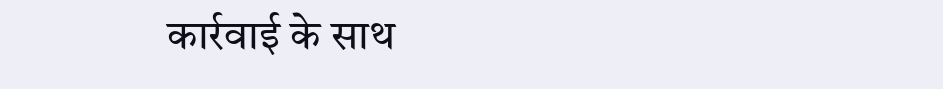कार्रवाई के साथ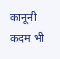कानूनी कदम भी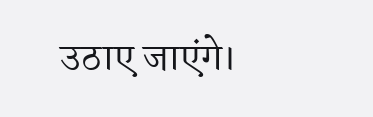उठाए जाएंगे।